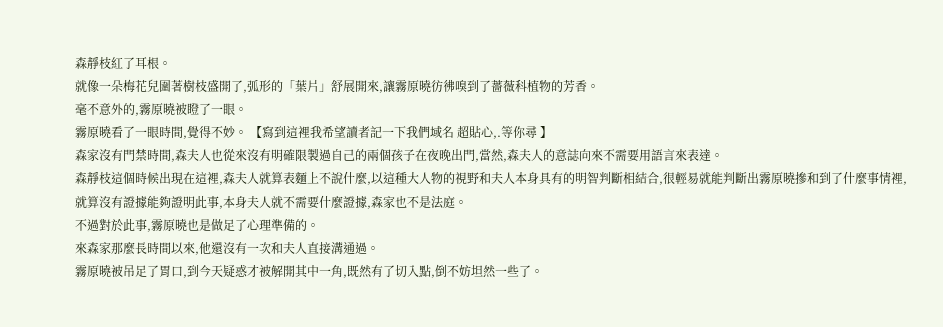森靜枝紅了耳根。
就像一朵梅花兒圍著樹枝盛開了,弧形的「葉片」舒展開來,讓霧原曉彷彿嗅到了薔薇科植物的芳香。
毫不意外的,霧原曉被瞪了一眼。
霧原曉看了一眼時間,覺得不妙。 【寫到這裡我希望讀者記一下我們域名 超貼心,.等你尋 】
森家沒有門禁時間,森夫人也從來沒有明確限製過自己的兩個孩子在夜晚出門,當然,森夫人的意誌向來不需要用語言來表達。
森靜枝這個時候出現在這裡,森夫人就算表麵上不說什麼,以這種大人物的視野和夫人本身具有的明智判斷相結合,很輕易就能判斷出霧原曉摻和到了什麼事情裡,就算沒有證據能夠證明此事,本身夫人就不需要什麼證據,森家也不是法庭。
不過對於此事,霧原曉也是做足了心理準備的。
來森家那麼長時間以來,他還沒有一次和夫人直接溝通過。
霧原曉被吊足了胃口,到今天疑惑才被解開其中一角,既然有了切入點,倒不妨坦然一些了。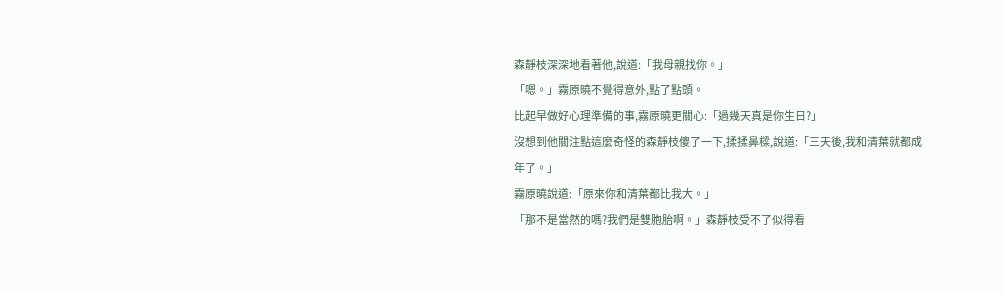森靜枝深深地看著他,說道:「我母親找你。」
「嗯。」霧原曉不覺得意外,點了點頭。
比起早做好心理準備的事,霧原曉更關心:「過幾天真是你生日?」
沒想到他關注點這麼奇怪的森靜枝傻了一下,揉揉鼻樑,說道:「三天後,我和清葉就都成年了。」
霧原曉說道:「原來你和清葉都比我大。」
「那不是當然的嗎?我們是雙胞胎啊。」森靜枝受不了似得看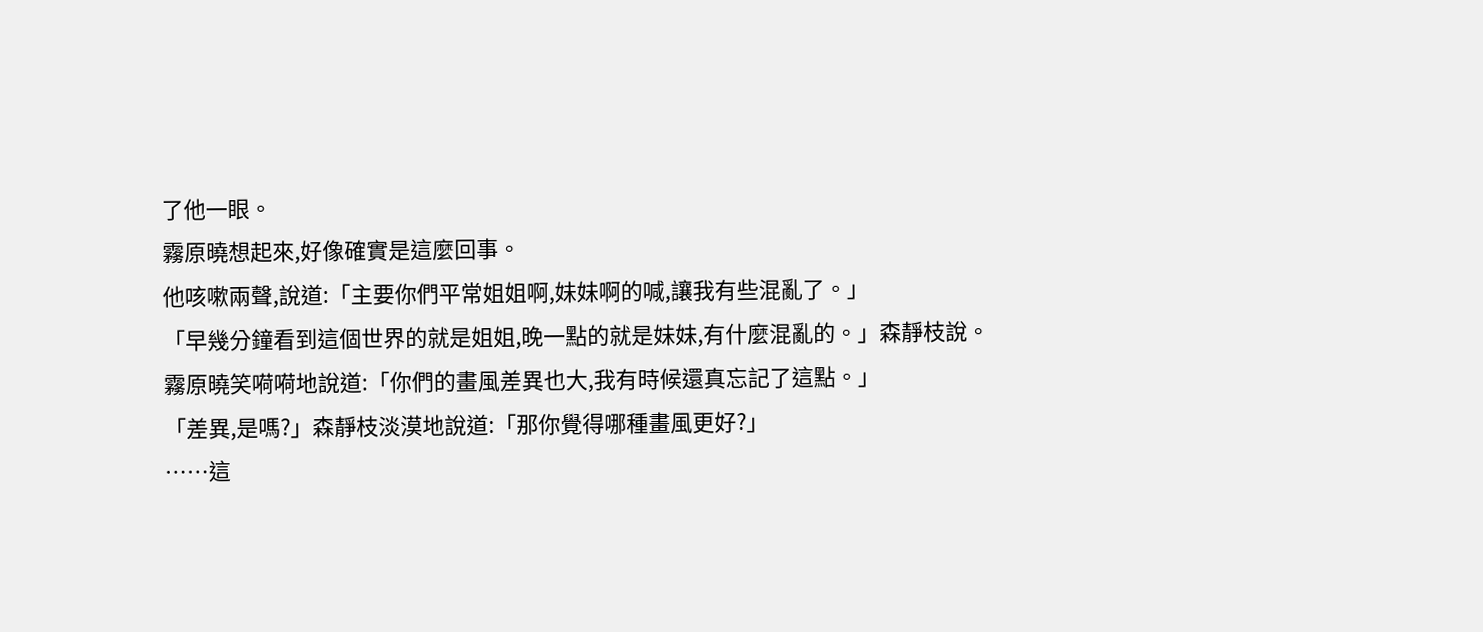了他一眼。
霧原曉想起來,好像確實是這麼回事。
他咳嗽兩聲,說道:「主要你們平常姐姐啊,妹妹啊的喊,讓我有些混亂了。」
「早幾分鐘看到這個世界的就是姐姐,晚一點的就是妹妹,有什麼混亂的。」森靜枝說。
霧原曉笑嗬嗬地說道:「你們的畫風差異也大,我有時候還真忘記了這點。」
「差異,是嗎?」森靜枝淡漠地說道:「那你覺得哪種畫風更好?」
……這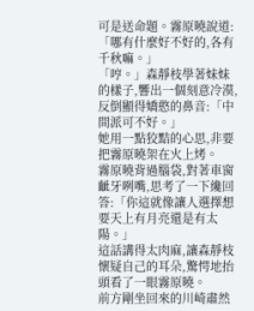可是送命題。霧原曉說道:「哪有什麼好不好的,各有千秋嘛。」
「哼。」森靜枝學著妹妹的樣子,響出一個刻意冷漠,反倒顯得嬌憨的鼻音:「中間派可不好。」
她用一點狡黠的心思,非要把霧原曉架在火上烤。
霧原曉背過腦袋,對著車窗齜牙咧嘴,思考了一下纔回答:「你這就像讓人選擇想要天上有月亮還是有太陽。」
這話講得太肉麻,讓森靜枝懷疑自己的耳朵,驚愕地抬頭看了一眼霧原曉。
前方剛坐回來的川崎肅然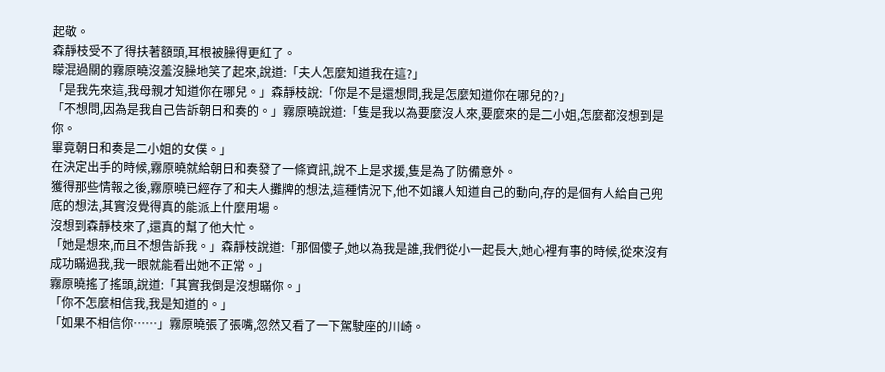起敬。
森靜枝受不了得扶著額頭,耳根被臊得更紅了。
矇混過關的霧原曉沒羞沒臊地笑了起來,說道:「夫人怎麼知道我在這?」
「是我先來這,我母親才知道你在哪兒。」森靜枝說:「你是不是還想問,我是怎麼知道你在哪兒的?」
「不想問,因為是我自己告訴朝日和奏的。」霧原曉說道:「隻是我以為要麼沒人來,要麼來的是二小姐,怎麼都沒想到是你。
畢竟朝日和奏是二小姐的女僕。」
在決定出手的時候,霧原曉就給朝日和奏發了一條資訊,說不上是求援,隻是為了防備意外。
獲得那些情報之後,霧原曉已經存了和夫人攤牌的想法,這種情況下,他不如讓人知道自己的動向,存的是個有人給自己兜底的想法,其實沒覺得真的能派上什麼用場。
沒想到森靜枝來了,還真的幫了他大忙。
「她是想來,而且不想告訴我。」森靜枝說道:「那個傻子,她以為我是誰,我們從小一起長大,她心裡有事的時候,從來沒有成功瞞過我,我一眼就能看出她不正常。」
霧原曉搖了搖頭,說道:「其實我倒是沒想瞞你。」
「你不怎麼相信我,我是知道的。」
「如果不相信你……」霧原曉張了張嘴,忽然又看了一下駕駛座的川崎。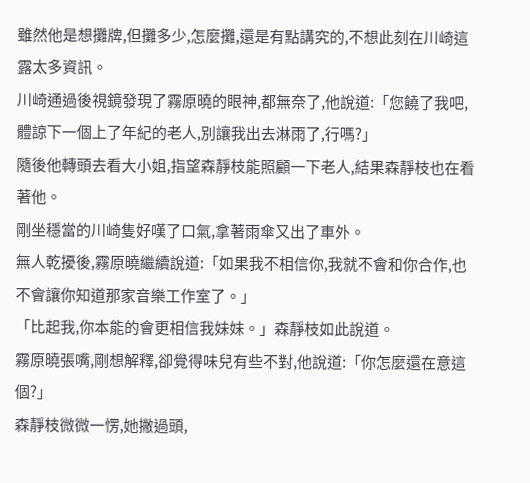雖然他是想攤牌,但攤多少,怎麼攤,還是有點講究的,不想此刻在川崎這露太多資訊。
川崎通過後視鏡發現了霧原曉的眼神,都無奈了,他說道:「您饒了我吧,體諒下一個上了年紀的老人,別讓我出去淋雨了,行嗎?」
隨後他轉頭去看大小姐,指望森靜枝能照顧一下老人,結果森靜枝也在看著他。
剛坐穩當的川崎隻好嘆了口氣,拿著雨傘又出了車外。
無人乾擾後,霧原曉繼續說道:「如果我不相信你,我就不會和你合作,也不會讓你知道那家音樂工作室了。」
「比起我,你本能的會更相信我妹妹。」森靜枝如此說道。
霧原曉張嘴,剛想解釋,卻覺得味兒有些不對,他說道:「你怎麼還在意這個?」
森靜枝微微一愣,她撇過頭,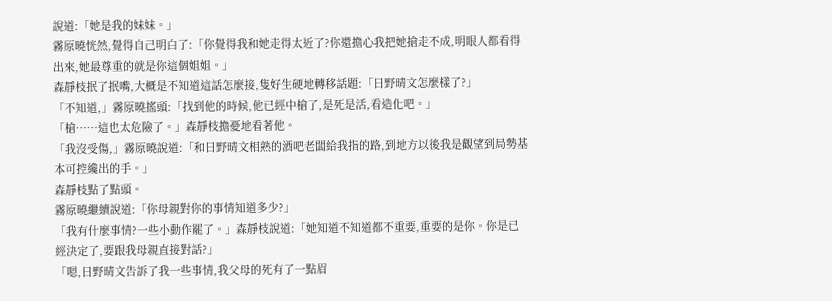說道:「她是我的妹妹。」
霧原曉恍然,覺得自己明白了:「你覺得我和她走得太近了?你還擔心我把她搶走不成,明眼人都看得出來,她最尊重的就是你這個姐姐。」
森靜枝抿了抿嘴,大概是不知道這話怎麼接,隻好生硬地轉移話題:「日野晴文怎麼樣了?」
「不知道,」霧原曉搖頭:「找到他的時候,他已經中槍了,是死是活,看造化吧。」
「槍……這也太危險了。」森靜枝擔憂地看著他。
「我沒受傷,」霧原曉說道:「和日野晴文相熟的酒吧老闆給我指的路,到地方以後我是觀望到局勢基本可控纔出的手。」
森靜枝點了點頭。
霧原曉繼續說道:「你母親對你的事情知道多少?」
「我有什麼事情?一些小動作罷了。」森靜枝說道:「她知道不知道都不重要,重要的是你。你是已經決定了,要跟我母親直接對話?」
「嗯,日野晴文告訴了我一些事情,我父母的死有了一點眉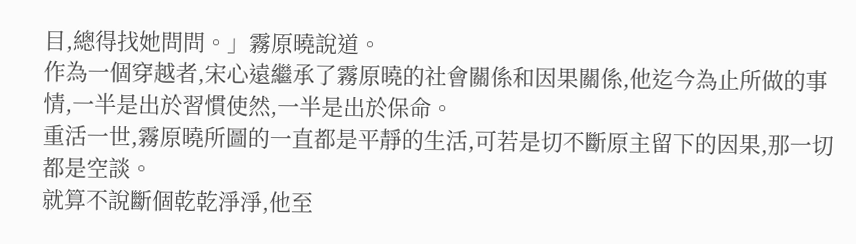目,總得找她問問。」霧原曉說道。
作為一個穿越者,宋心遠繼承了霧原曉的社會關係和因果關係,他迄今為止所做的事情,一半是出於習慣使然,一半是出於保命。
重活一世,霧原曉所圖的一直都是平靜的生活,可若是切不斷原主留下的因果,那一切都是空談。
就算不說斷個乾乾淨淨,他至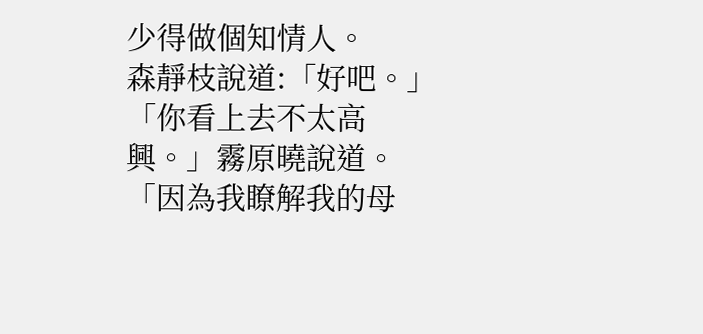少得做個知情人。
森靜枝說道:「好吧。」
「你看上去不太高興。」霧原曉說道。
「因為我瞭解我的母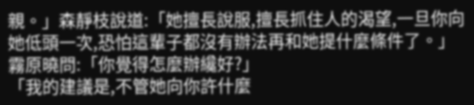親。」森靜枝說道:「她擅長說服,擅長抓住人的渴望,一旦你向她低頭一次,恐怕這輩子都沒有辦法再和她提什麼條件了。」
霧原曉問:「你覺得怎麼辦纔好?」
「我的建議是,不管她向你許什麼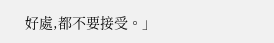好處,都不要接受。」